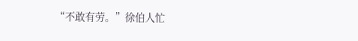“不敢有劳。”徐伯人忙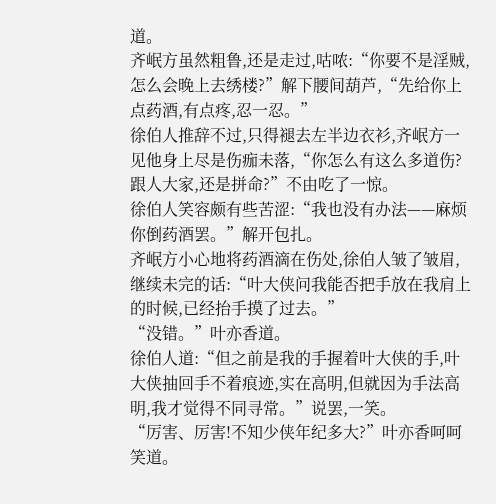道。
齐岷方虽然粗鲁,还是走过,咕哝:“你要不是淫贼,怎么会晚上去绣楼?”解下腰间葫芦,“先给你上点药酒,有点疼,忍一忍。”
徐伯人推辞不过,只得褪去左半边衣衫,齐岷方一见他身上尽是伤痂未落,“你怎么有这么多道伤?跟人大家,还是拼命?”不由吃了一惊。
徐伯人笑容颇有些苦涩:“我也没有办法——麻烦你倒药酒罢。”解开包扎。
齐岷方小心地将药酒滴在伤处,徐伯人皱了皱眉,继续未完的话:“叶大侠问我能否把手放在我肩上的时候,已经抬手摸了过去。”
“没错。”叶亦香道。
徐伯人道:“但之前是我的手握着叶大侠的手,叶大侠抽回手不着痕迹,实在高明,但就因为手法高明,我才觉得不同寻常。”说罢,一笑。
“厉害、厉害!不知少侠年纪多大?”叶亦香呵呵笑道。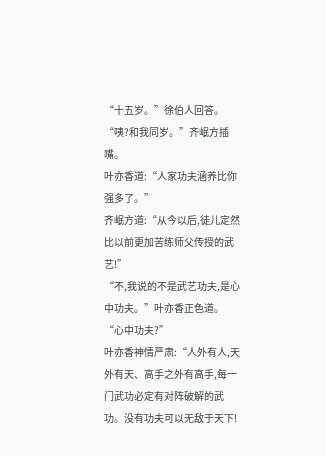“十五岁。”徐伯人回答。
“咦?和我同岁。”齐岷方插嘴。
叶亦香道:“人家功夫涵养比你强多了。”
齐岷方道:“从今以后,徒儿定然比以前更加苦练师父传授的武艺!”
“不,我说的不是武艺功夫,是心中功夫。”叶亦香正色道。
“心中功夫?”
叶亦香神情严肃:“人外有人,天外有天、高手之外有高手,每一门武功必定有对阵破解的武功。没有功夫可以无敌于天下!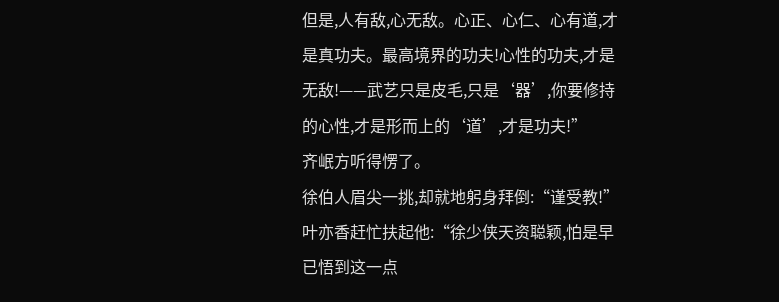但是,人有敌,心无敌。心正、心仁、心有道,才是真功夫。最高境界的功夫!心性的功夫,才是无敌!——武艺只是皮毛,只是‘器’,你要修持的心性,才是形而上的‘道’,才是功夫!”
齐岷方听得愣了。
徐伯人眉尖一挑,却就地躬身拜倒:“谨受教!”
叶亦香赶忙扶起他:“徐少侠天资聪颖,怕是早已悟到这一点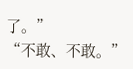了。”
“不敢、不敢。”